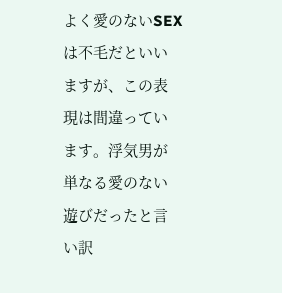よく愛のないSEXは不毛だといいますが、この表現は間違っています。浮気男が単なる愛のない遊びだったと言い訳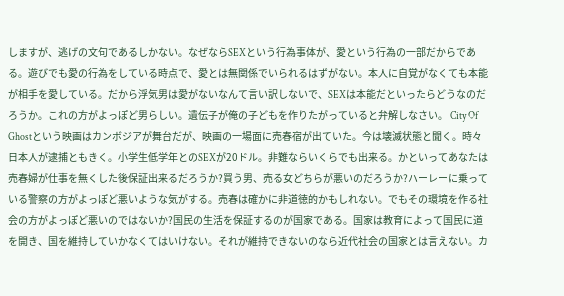しますが、逃げの文句であるしかない。なぜならSEXという行為事体が、愛という行為の一部だからである。遊びでも愛の行為をしている時点で、愛とは無関係でいられるはずがない。本人に自覚がなくても本能が相手を愛している。だから浮気男は愛がないなんて言い訳しないで、SEXは本能だといったらどうなのだろうか。これの方がよっぽど男らしい。遺伝子が俺の子どもを作りたがっていると弁解しなさい。 City Of Ghostという映画はカンボジアが舞台だが、映画の一場面に売春宿が出ていた。今は壊滅状態と聞く。時々日本人が逮捕ともきく。小学生低学年とのSEXが20ドル。非難ならいくらでも出来る。かといってあなたは売春婦が仕事を無くした後保証出来るだろうか?買う男、売る女どちらが悪いのだろうか?ハーレーに乗っている警察の方がよっぽど悪いような気がする。売春は確かに非道徳的かもしれない。でもその環境を作る社会の方がよっぽど悪いのではないか?国民の生活を保証するのが国家である。国家は教育によって国民に道を開き、国を維持していかなくてはいけない。それが維持できないのなら近代社会の国家とは言えない。カ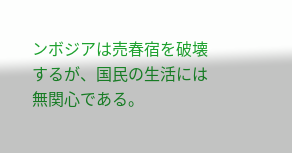ンボジアは売春宿を破壊するが、国民の生活には無関心である。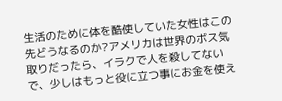生活のために体を酷使していた女性はこの先どうなるのか?アメリカは世界のボス気取りだったら、イラクで人を殺してないで、少しはもっと役に立つ事にお金を使え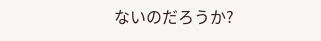ないのだろうか?